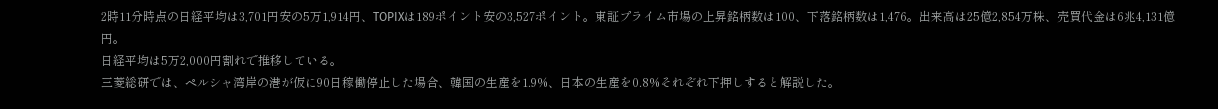2時11分時点の日経平均は3,701円安の5万1,914円、TOPIXは189ポイント安の3,527ポイント。東証プライム市場の上昇銘柄数は100、下落銘柄数は1,476。出来高は25億2,854万株、売買代金は6兆4,131億円。
日経平均は5万2,000円割れで推移している。
三菱総研では、ペルシャ湾岸の港が仮に90日稼働停止した場合、韓国の生産を1.9%、日本の生産を0.8%それぞれ下押しすると解説した。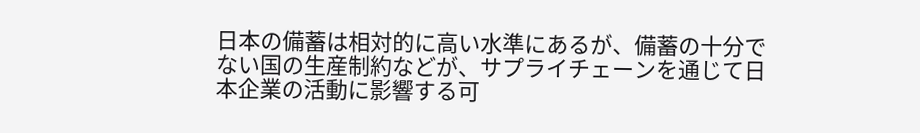日本の備蓄は相対的に高い水準にあるが、備蓄の十分でない国の生産制約などが、サプライチェーンを通じて日本企業の活動に影響する可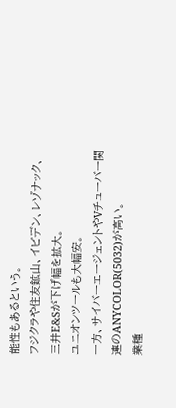能性もあるという。
フジクラや住友鉱山、イビデン、レゾナック、三井E&Sが下げ幅を拡大。
ユニオンツールも大幅安。
一方、サイバーエージェントやVチューバー関連のANYCOLOR(5032)が高い。
業種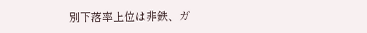別下落率上位は非鉄、ガ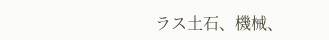ラス土石、機械、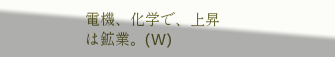電機、化学で、上昇は鉱業。(W)